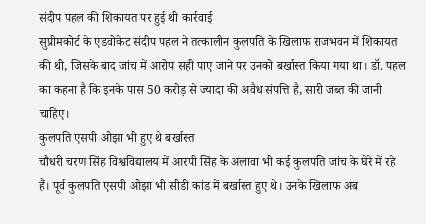संदीप पहल की शिकायत पर हुई थी कार्रवाई
सुप्रीमकोर्ट के एडवोकेट संदीप पहल ने तत्कालीन कुलपति के खिलाफ राजभवन में शिकायत की थी, जिसके बाद जांच में आरोप सही पाए जाने पर उनको बर्खास्त किया गया था। डॉ. पहल का कहना है कि इनके पास 50 करोड़ से ज्यादा की अवैध संपत्ति है, सारी जब्त की जानी चाहिए।
कुलपति एसपी ओझा भी हुए थे बर्खास्त
चौधरी चरण सिंह विश्वविद्यालय में आरपी सिंह के अलावा भी कई कुलपति जांच के घेरे में रहे हैं। पूर्व कुलपति एसपी ओझा भी सीडी कांड में बर्खास्त हुए थे। उनके खिलाफ अब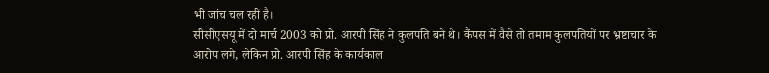भी जांच चल रही है।
सीसीएसयू में दो मार्च 2003 को प्रो. आरपी सिंह ने कुलपति बने थे। कैंपस में वैसे तो तमाम कुलपतियों पर भ्रष्टाचार के आरोप लगे, लेकिन प्रो. आरपी सिंह के कार्यकाल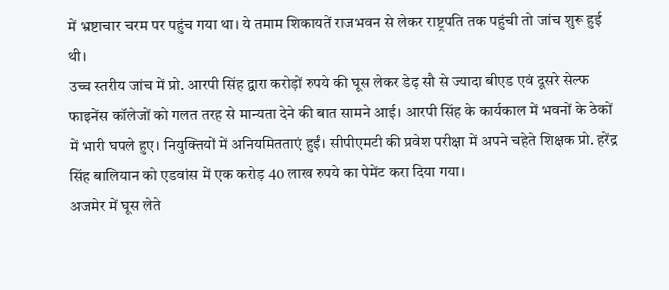में भ्रष्टाचार चरम पर पहुंच गया था। ये तमाम शिकायतें राजभवन से लेकर राष्ट्रपति तक पहुंची तो जांच शुरू हुई थी।
उच्च स्तरीय जांच में प्रो. आरपी सिंह द्वारा करोड़ों रुपये की घूस लेकर डेढ़ सौ से ज्यादा बीएड एवं दूसरे सेल्फ फाइनेंस कॉलेजों को गलत तरह से मान्यता देने की बात सामने आई। आरपी सिंह के कार्यकाल में भवनों के ठेकों में भारी घपले हुए। नियुक्तियों में अनियमितताएं हुईं। सीपीएमटी की प्रवेश परीक्षा में अपने चहेते शिक्षक प्रो. हरेंद्र सिंह बालियान को एडवांस में एक करोड़ 40 लाख रुपये का पेमेंट करा दिया गया।
अजमेर में घूस लेते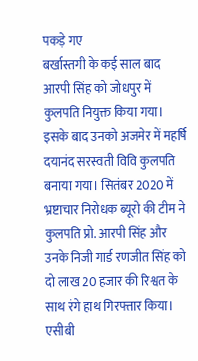पकड़े गए
बर्खास्तगी के कई साल बाद आरपी सिंह को जोधपुर में कुलपति नियुक्त किया गया। इसके बाद उनको अजमेर में महर्षि दयानंद सरस्वती विवि कुलपति बनाया गया। सितंबर 2020 में भ्रष्टाचार निरोधक ब्यूरो की टीम ने कुलपति प्रो. आरपी सिंह और उनके निजी गार्ड रणजीत सिंह को दो लाख 20 हजार की रिश्वत के साथ रंगे हाथ गिरफ्तार किया। एसीबी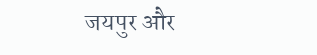जयपुर और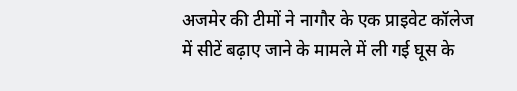अजमेर की टीमों ने नागौर के एक प्राइवेट कॉलेज में सीटें बढ़ाए जाने के मामले में ली गई घूस के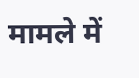मामले में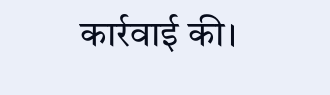कार्रवाई की।